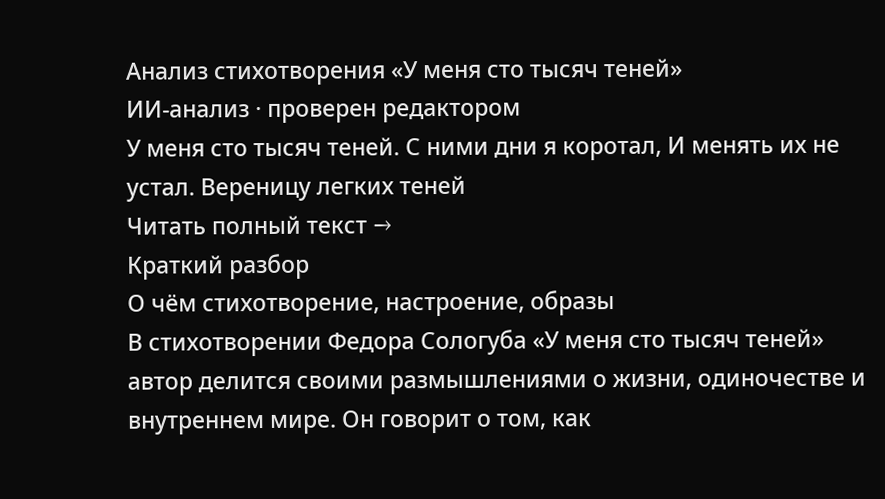Анализ стихотворения «У меня сто тысяч теней»
ИИ-анализ · проверен редактором
У меня сто тысяч теней. С ними дни я коротал, И менять их не устал. Вереницу легких теней
Читать полный текст →
Краткий разбор
О чём стихотворение, настроение, образы
В стихотворении Федора Сологуба «У меня сто тысяч теней» автор делится своими размышлениями о жизни, одиночестве и внутреннем мире. Он говорит о том, как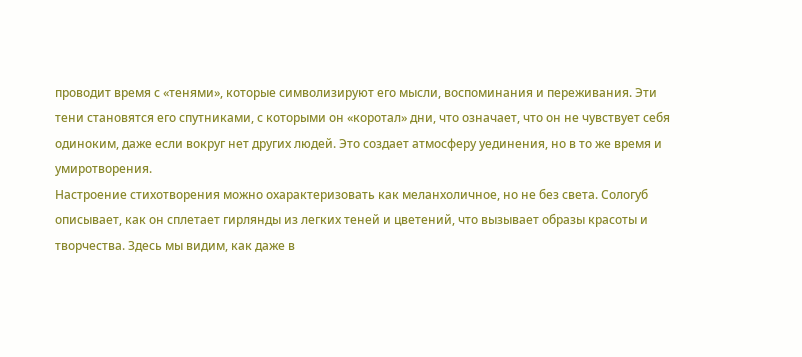проводит время с «тенями», которые символизируют его мысли, воспоминания и переживания. Эти тени становятся его спутниками, с которыми он «коротал» дни, что означает, что он не чувствует себя одиноким, даже если вокруг нет других людей. Это создает атмосферу уединения, но в то же время и умиротворения.
Настроение стихотворения можно охарактеризовать как меланхоличное, но не без света. Сологуб описывает, как он сплетает гирлянды из легких теней и цветений, что вызывает образы красоты и творчества. Здесь мы видим, как даже в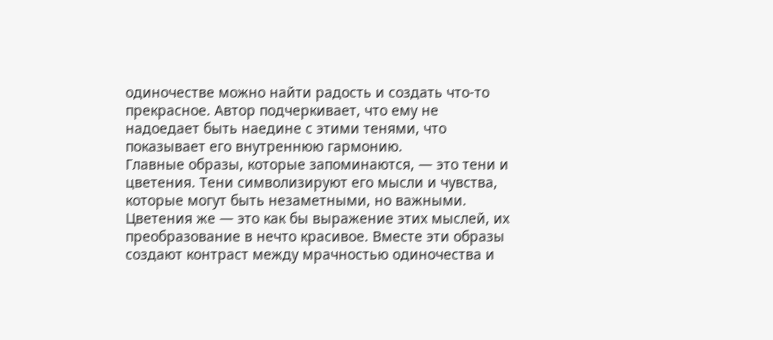одиночестве можно найти радость и создать что-то прекрасное. Автор подчеркивает, что ему не надоедает быть наедине с этими тенями, что показывает его внутреннюю гармонию.
Главные образы, которые запоминаются, — это тени и цветения. Тени символизируют его мысли и чувства, которые могут быть незаметными, но важными. Цветения же — это как бы выражение этих мыслей, их преобразование в нечто красивое. Вместе эти образы создают контраст между мрачностью одиночества и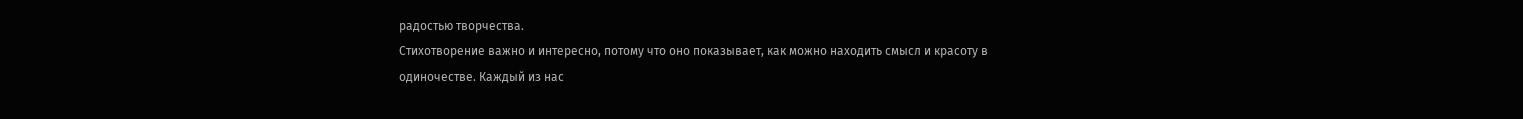радостью творчества.
Стихотворение важно и интересно, потому что оно показывает, как можно находить смысл и красоту в одиночестве. Каждый из нас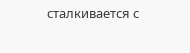сталкивается с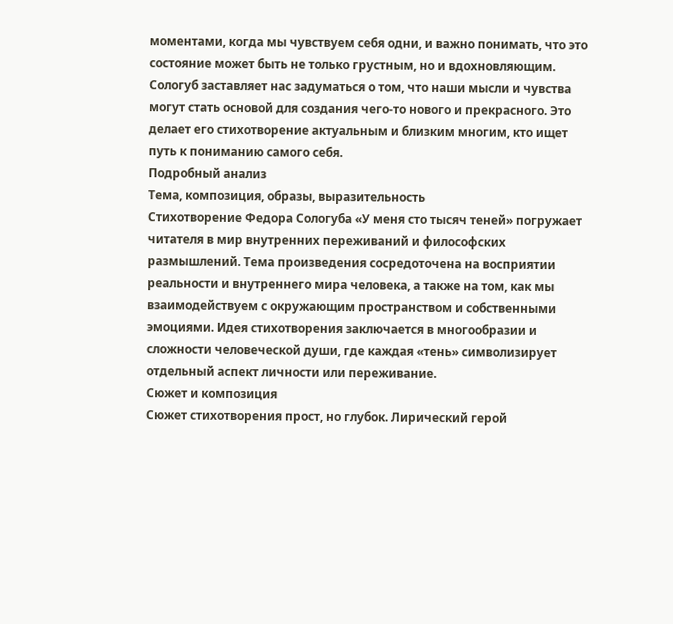моментами, когда мы чувствуем себя одни, и важно понимать, что это состояние может быть не только грустным, но и вдохновляющим. Сологуб заставляет нас задуматься о том, что наши мысли и чувства могут стать основой для создания чего-то нового и прекрасного. Это делает его стихотворение актуальным и близким многим, кто ищет путь к пониманию самого себя.
Подробный анализ
Тема, композиция, образы, выразительность
Стихотворение Федора Сологуба «У меня сто тысяч теней» погружает читателя в мир внутренних переживаний и философских размышлений. Тема произведения сосредоточена на восприятии реальности и внутреннего мира человека, а также на том, как мы взаимодействуем с окружающим пространством и собственными эмоциями. Идея стихотворения заключается в многообразии и сложности человеческой души, где каждая «тень» символизирует отдельный аспект личности или переживание.
Сюжет и композиция
Сюжет стихотворения прост, но глубок. Лирический герой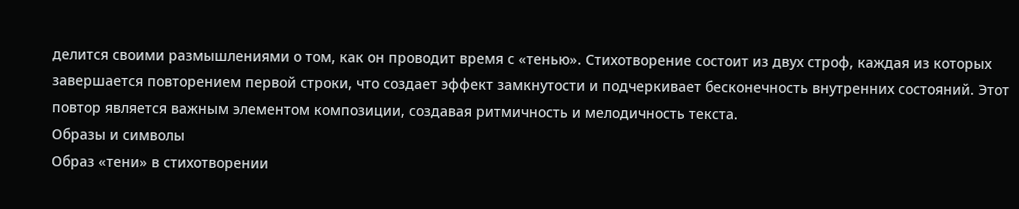делится своими размышлениями о том, как он проводит время с «тенью». Стихотворение состоит из двух строф, каждая из которых завершается повторением первой строки, что создает эффект замкнутости и подчеркивает бесконечность внутренних состояний. Этот повтор является важным элементом композиции, создавая ритмичность и мелодичность текста.
Образы и символы
Образ «тени» в стихотворении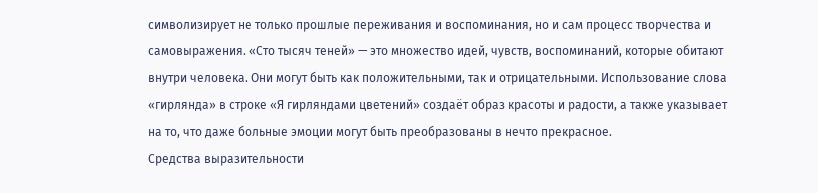символизирует не только прошлые переживания и воспоминания, но и сам процесс творчества и самовыражения. «Сто тысяч теней» — это множество идей, чувств, воспоминаний, которые обитают внутри человека. Они могут быть как положительными, так и отрицательными. Использование слова «гирлянда» в строке «Я гирляндами цветений» создаёт образ красоты и радости, а также указывает на то, что даже больные эмоции могут быть преобразованы в нечто прекрасное.
Средства выразительности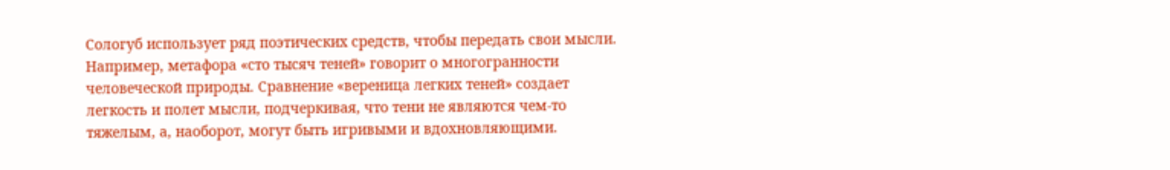Сологуб использует ряд поэтических средств, чтобы передать свои мысли. Например, метафора «сто тысяч теней» говорит о многогранности человеческой природы. Сравнение «вереница легких теней» создает легкость и полет мысли, подчеркивая, что тени не являются чем-то тяжелым, а, наоборот, могут быть игривыми и вдохновляющими.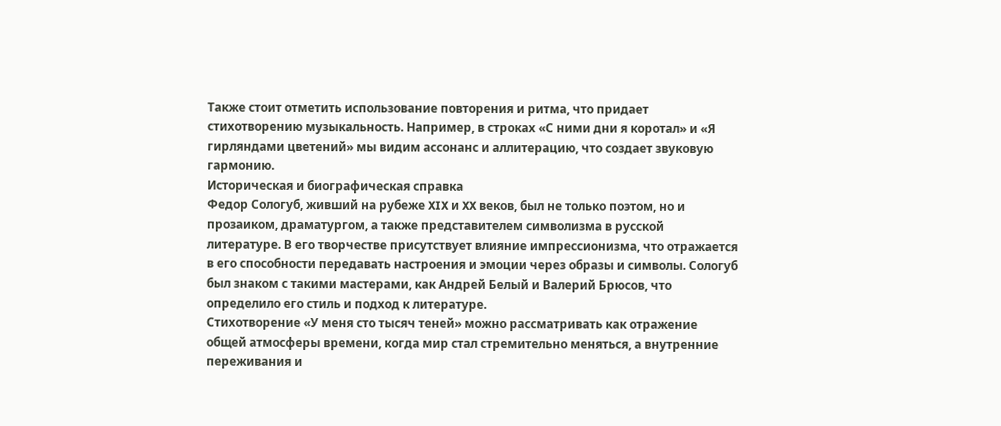Также стоит отметить использование повторения и ритма, что придает стихотворению музыкальность. Например, в строках «С ними дни я коротал» и «Я гирляндами цветений» мы видим ассонанс и аллитерацию, что создает звуковую гармонию.
Историческая и биографическая справка
Федор Сологуб, живший на рубеже XIX и XX веков, был не только поэтом, но и прозаиком, драматургом, а также представителем символизма в русской литературе. В его творчестве присутствует влияние импрессионизма, что отражается в его способности передавать настроения и эмоции через образы и символы. Сологуб был знаком с такими мастерами, как Андрей Белый и Валерий Брюсов, что определило его стиль и подход к литературе.
Стихотворение «У меня сто тысяч теней» можно рассматривать как отражение общей атмосферы времени, когда мир стал стремительно меняться, а внутренние переживания и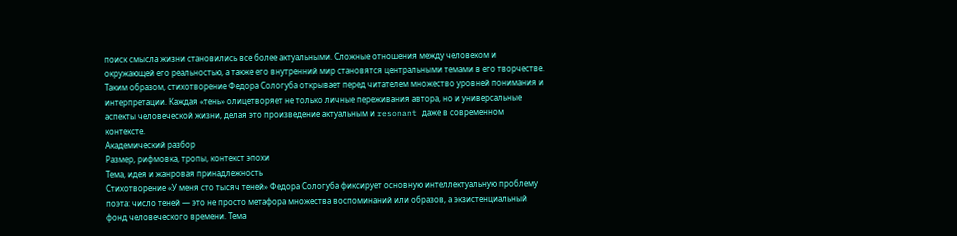поиск смысла жизни становились все более актуальными. Сложные отношения между человеком и окружающей его реальностью, а также его внутренний мир становятся центральными темами в его творчестве.
Таким образом, стихотворение Федора Сологуба открывает перед читателем множество уровней понимания и интерпретации. Каждая «тень» олицетворяет не только личные переживания автора, но и универсальные аспекты человеческой жизни, делая это произведение актуальным и resonant даже в современном контексте.
Академический разбор
Размер, рифмовка, тропы, контекст эпохи
Тема, идея и жанровая принадлежность
Стихотворение «У меня сто тысяч теней» Федора Сологуба фиксирует основную интеллектуальную проблему поэта: число теней — это не просто метафора множества воспоминаний или образов, а экзистенциальный фонд человеческого времени. Тема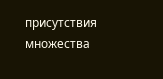присутствия множества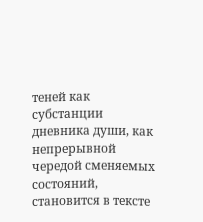теней как субстанции дневника души, как непрерывной чередой сменяемых состояний, становится в тексте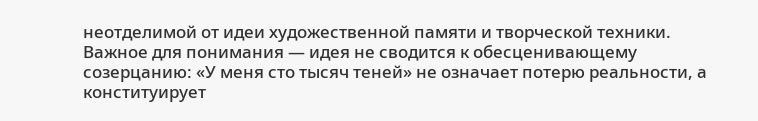неотделимой от идеи художественной памяти и творческой техники. Важное для понимания — идея не сводится к обесценивающему созерцанию: «У меня сто тысяч теней» не означает потерю реальности, а конституирует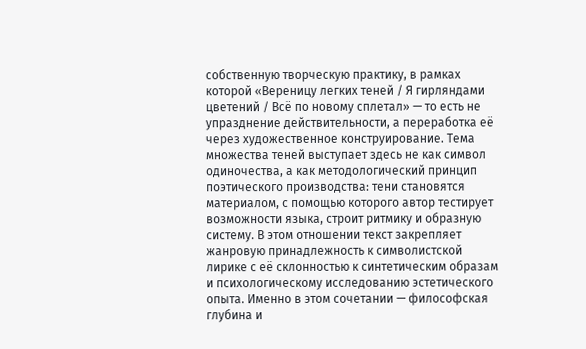собственную творческую практику, в рамках которой «Вереницу легких теней / Я гирляндами цветений / Всё по новому сплетал» — то есть не упразднение действительности, а переработка её через художественное конструирование. Тема множества теней выступает здесь не как символ одиночества, а как методологический принцип поэтического производства: тени становятся материалом, с помощью которого автор тестирует возможности языка, строит ритмику и образную систему. В этом отношении текст закрепляет жанровую принадлежность к символистской лирике с её склонностью к синтетическим образам и психологическому исследованию эстетического опыта. Именно в этом сочетании — философская глубина и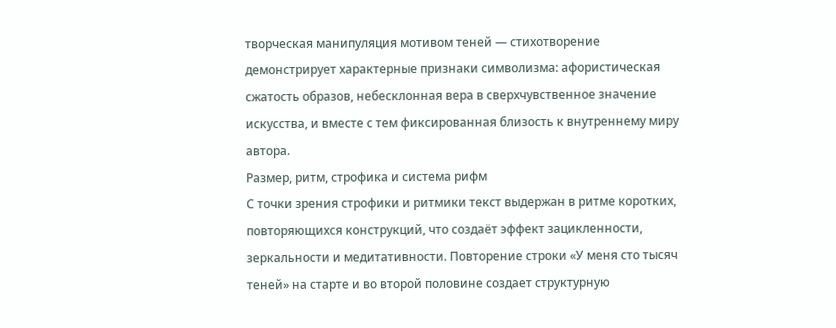творческая манипуляция мотивом теней — стихотворение демонстрирует характерные признаки символизма: афористическая сжатость образов, небесклонная вера в сверхчувственное значение искусства, и вместе с тем фиксированная близость к внутреннему миру автора.
Размер, ритм, строфика и система рифм
С точки зрения строфики и ритмики текст выдержан в ритме коротких, повторяющихся конструкций, что создаёт эффект зацикленности, зеркальности и медитативности. Повторение строки «У меня сто тысяч теней» на старте и во второй половине создает структурную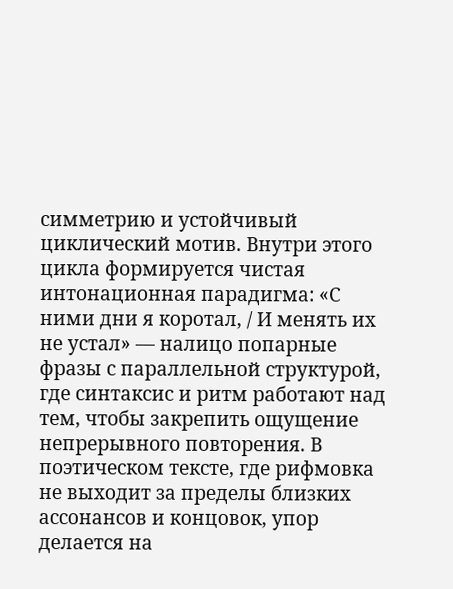симметрию и устойчивый циклический мотив. Внутри этого цикла формируется чистая интонационная парадигма: «С ними дни я коротал, / И менять их не устал» — налицо попарные фразы с параллельной структурой, где синтаксис и ритм работают над тем, чтобы закрепить ощущение непрерывного повторения. В поэтическом тексте, где рифмовка не выходит за пределы близких ассонансов и концовок, упор делается на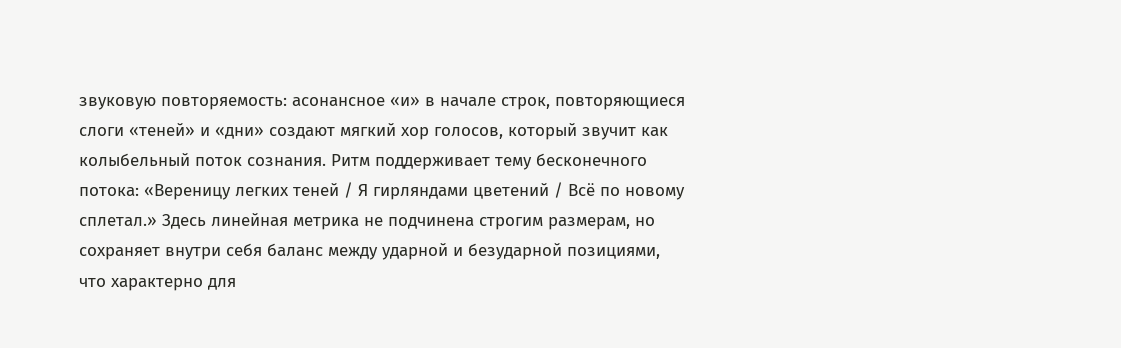звуковую повторяемость: асонансное «и» в начале строк, повторяющиеся слоги «теней» и «дни» создают мягкий хор голосов, который звучит как колыбельный поток сознания. Ритм поддерживает тему бесконечного потока: «Вереницу легких теней / Я гирляндами цветений / Всё по новому сплетал.» Здесь линейная метрика не подчинена строгим размерам, но сохраняет внутри себя баланс между ударной и безударной позициями, что характерно для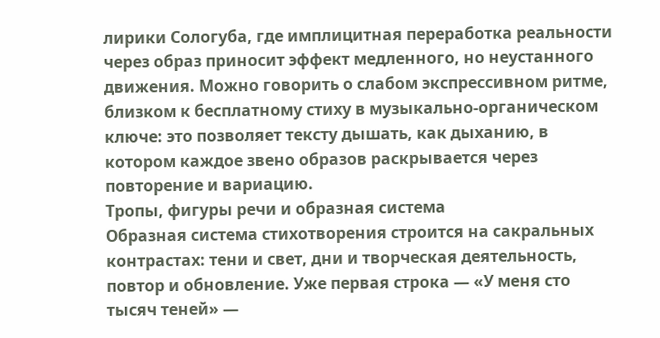лирики Сологуба, где имплицитная переработка реальности через образ приносит эффект медленного, но неустанного движения. Можно говорить о слабом экспрессивном ритме, близком к бесплатному стиху в музыкально-органическом ключе: это позволяет тексту дышать, как дыханию, в котором каждое звено образов раскрывается через повторение и вариацию.
Тропы, фигуры речи и образная система
Образная система стихотворения строится на сакральных контрастах: тени и свет, дни и творческая деятельность, повтор и обновление. Уже первая строка — «У меня сто тысяч теней» —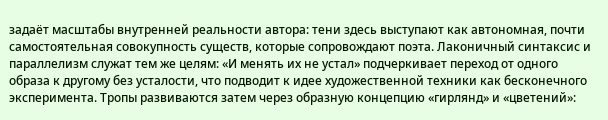задаёт масштабы внутренней реальности автора: тени здесь выступают как автономная, почти самостоятельная совокупность существ, которые сопровождают поэта. Лаконичный синтаксис и параллелизм служат тем же целям: «И менять их не устал» подчеркивает переход от одного образа к другому без усталости, что подводит к идее художественной техники как бесконечного эксперимента. Тропы развиваются затем через образную концепцию «гирлянд» и «цветений»: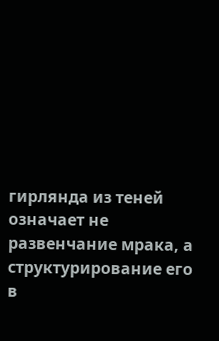гирлянда из теней означает не развенчание мрака, а структурирование его в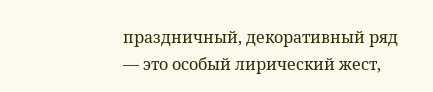праздничный, декоративный ряд — это особый лирический жест,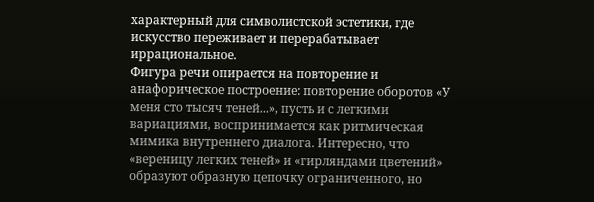характерный для символистской эстетики, где искусство переживает и перерабатывает иррациональное.
Фигура речи опирается на повторение и анафорическое построение: повторение оборотов «У меня сто тысяч теней...», пусть и с легкими вариациями, воспринимается как ритмическая мимика внутреннего диалога. Интересно, что «вереницу легких теней» и «гирляндами цветений» образуют образную цепочку ограниченного, но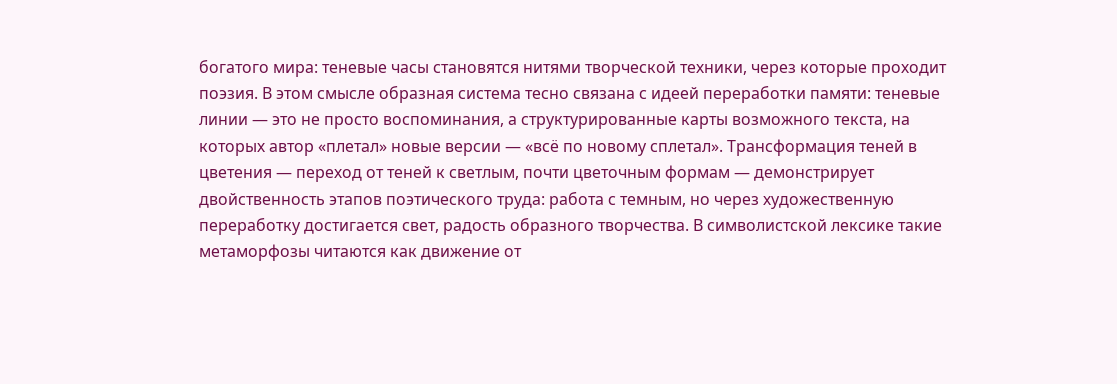богатого мира: теневые часы становятся нитями творческой техники, через которые проходит поэзия. В этом смысле образная система тесно связана с идеей переработки памяти: теневые линии — это не просто воспоминания, а структурированные карты возможного текста, на которых автор «плетал» новые версии — «всё по новому сплетал». Трансформация теней в цветения — переход от теней к светлым, почти цветочным формам — демонстрирует двойственность этапов поэтического труда: работа с темным, но через художественную переработку достигается свет, радость образного творчества. В символистской лексике такие метаморфозы читаются как движение от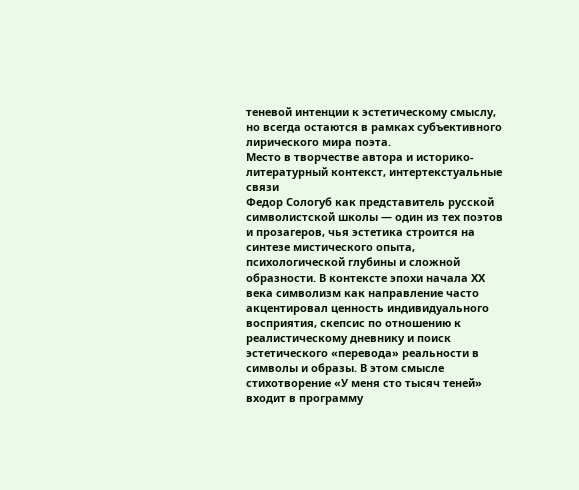теневой интенции к эстетическому смыслу, но всегда остаются в рамках субъективного лирического мира поэта.
Место в творчестве автора и историко-литературный контекст, интертекстуальные связи
Федор Сологуб как представитель русской символистской школы — один из тех поэтов и прозагеров, чья эстетика строится на синтезе мистического опыта, психологической глубины и сложной образности. В контексте эпохи начала XX века символизм как направление часто акцентировал ценность индивидуального восприятия, скепсис по отношению к реалистическому дневнику и поиск эстетического «перевода» реальности в символы и образы. В этом смысле стихотворение «У меня сто тысяч теней» входит в программу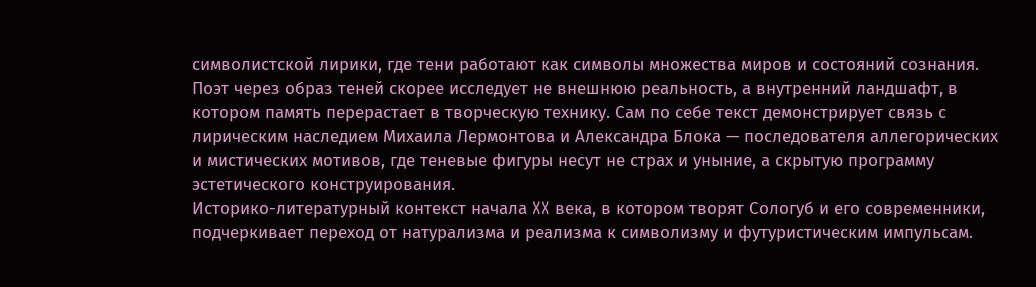символистской лирики, где тени работают как символы множества миров и состояний сознания. Поэт через образ теней скорее исследует не внешнюю реальность, а внутренний ландшафт, в котором память перерастает в творческую технику. Сам по себе текст демонстрирует связь с лирическим наследием Михаила Лермонтова и Александра Блока — последователя аллегорических и мистических мотивов, где теневые фигуры несут не страх и уныние, а скрытую программу эстетического конструирования.
Историко-литературный контекст начала XX века, в котором творят Сологуб и его современники, подчеркивает переход от натурализма и реализма к символизму и футуристическим импульсам.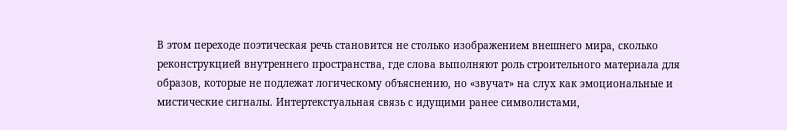В этом переходе поэтическая речь становится не столько изображением внешнего мира, сколько реконструкцией внутреннего пространства, где слова выполняют роль строительного материала для образов, которые не подлежат логическому объяснению, но «звучат» на слух как эмоциональные и мистические сигналы. Интертекстуальная связь с идущими ранее символистами,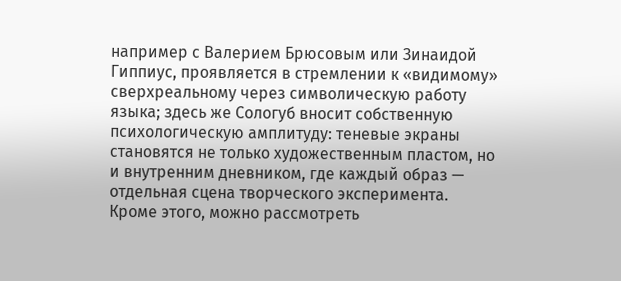например с Валерием Брюсовым или Зинаидой Гиппиус, проявляется в стремлении к «видимому» сверхреальному через символическую работу языка; здесь же Сологуб вносит собственную психологическую амплитуду: теневые экраны становятся не только художественным пластом, но и внутренним дневником, где каждый образ — отдельная сцена творческого эксперимента.
Кроме этого, можно рассмотреть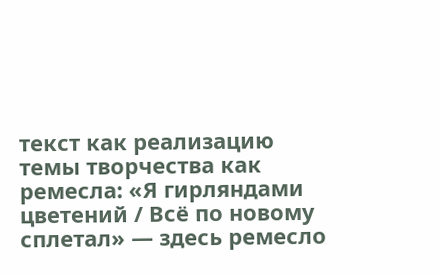текст как реализацию темы творчества как ремесла: «Я гирляндами цветений / Всё по новому сплетал» — здесь ремесло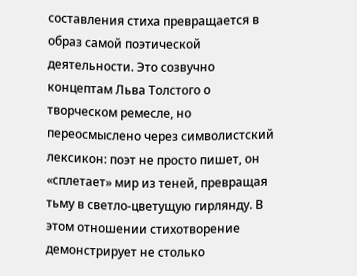составления стиха превращается в образ самой поэтической деятельности. Это созвучно концептам Льва Толстого о творческом ремесле, но переосмыслено через символистский лексикон: поэт не просто пишет, он «сплетает» мир из теней, превращая тьму в светло-цветущую гирлянду. В этом отношении стихотворение демонстрирует не столько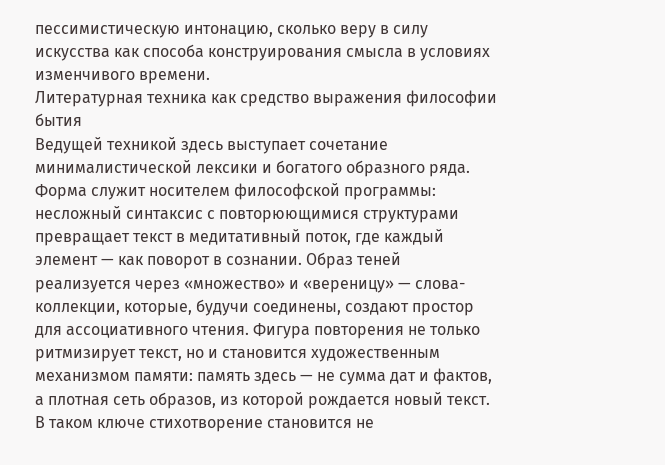пессимистическую интонацию, сколько веру в силу искусства как способа конструирования смысла в условиях изменчивого времени.
Литературная техника как средство выражения философии бытия
Ведущей техникой здесь выступает сочетание минималистической лексики и богатого образного ряда. Форма служит носителем философской программы: несложный синтаксис с повторюющимися структурами превращает текст в медитативный поток, где каждый элемент — как поворот в сознании. Образ теней реализуется через «множество» и «вереницу» — слова-коллекции, которые, будучи соединены, создают простор для ассоциативного чтения. Фигура повторения не только ритмизирует текст, но и становится художественным механизмом памяти: память здесь — не сумма дат и фактов, а плотная сеть образов, из которой рождается новый текст. В таком ключе стихотворение становится не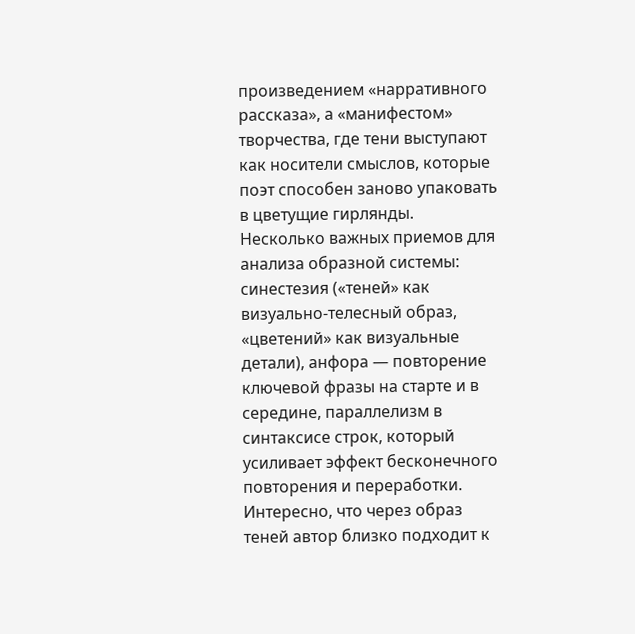произведением «нарративного рассказа», а «манифестом» творчества, где тени выступают как носители смыслов, которые поэт способен заново упаковать в цветущие гирлянды.
Несколько важных приемов для анализа образной системы: синестезия («теней» как визуально-телесный образ, «цветений» как визуальные детали), анфора — повторение ключевой фразы на старте и в середине, параллелизм в синтаксисе строк, который усиливает эффект бесконечного повторения и переработки. Интересно, что через образ теней автор близко подходит к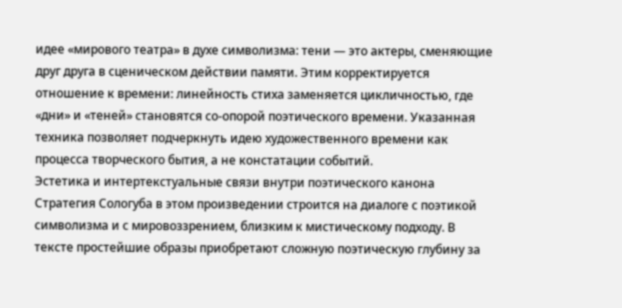идее «мирового театра» в духе символизма: тени — это актеры, сменяющие друг друга в сценическом действии памяти. Этим корректируется отношение к времени: линейность стиха заменяется цикличностью, где «дни» и «теней» становятся со-опорой поэтического времени. Указанная техника позволяет подчеркнуть идею художественного времени как процесса творческого бытия, а не констатации событий.
Эстетика и интертекстуальные связи внутри поэтического канона
Стратегия Сологуба в этом произведении строится на диалоге с поэтикой символизма и с мировоззрением, близким к мистическому подходу. В тексте простейшие образы приобретают сложную поэтическую глубину за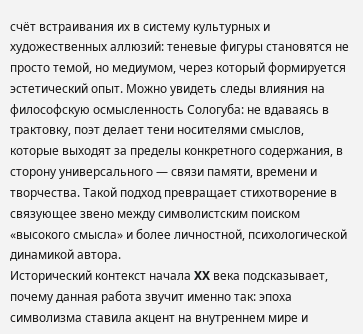счёт встраивания их в систему культурных и художественных аллюзий: теневые фигуры становятся не просто темой, но медиумом, через который формируется эстетический опыт. Можно увидеть следы влияния на философскую осмысленность Сологуба: не вдаваясь в трактовку, поэт делает тени носителями смыслов, которые выходят за пределы конкретного содержания, в сторону универсального — связи памяти, времени и творчества. Такой подход превращает стихотворение в связующее звено между символистским поиском «высокого смысла» и более личностной, психологической динамикой автора.
Исторический контекст начала XX века подсказывает, почему данная работа звучит именно так: эпоха символизма ставила акцент на внутреннем мире и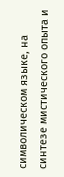символическом языке, на синтезе мистического опыта и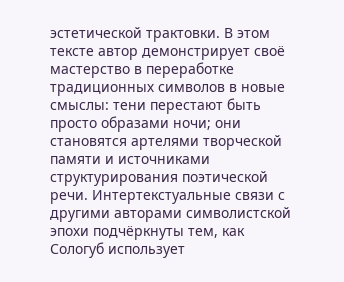эстетической трактовки. В этом тексте автор демонстрирует своё мастерство в переработке традиционных символов в новые смыслы: тени перестают быть просто образами ночи; они становятся артелями творческой памяти и источниками структурирования поэтической речи. Интертекстуальные связи с другими авторами символистской эпохи подчёркнуты тем, как Сологуб использует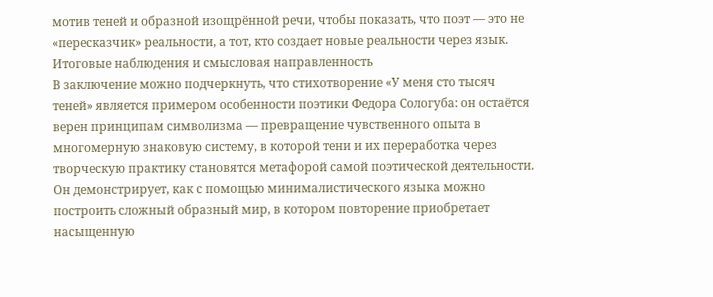мотив теней и образной изощрённой речи, чтобы показать, что поэт — это не «пересказчик» реальности, а тот, кто создает новые реальности через язык.
Итоговые наблюдения и смысловая направленность
В заключение можно подчеркнуть, что стихотворение «У меня сто тысяч теней» является примером особенности поэтики Федора Сологуба: он остаётся верен принципам символизма — превращение чувственного опыта в многомерную знаковую систему, в которой тени и их переработка через творческую практику становятся метафорой самой поэтической деятельности. Он демонстрирует, как с помощью минималистического языка можно построить сложный образный мир, в котором повторение приобретает насыщенную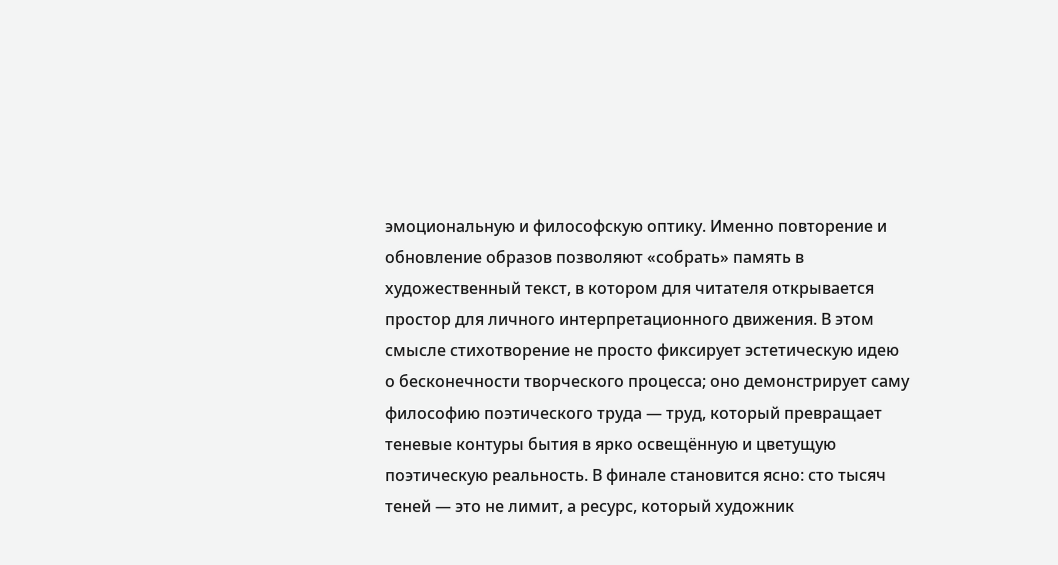эмоциональную и философскую оптику. Именно повторение и обновление образов позволяют «собрать» память в художественный текст, в котором для читателя открывается простор для личного интерпретационного движения. В этом смысле стихотворение не просто фиксирует эстетическую идею о бесконечности творческого процесса; оно демонстрирует саму философию поэтического труда — труд, который превращает теневые контуры бытия в ярко освещённую и цветущую поэтическую реальность. В финале становится ясно: сто тысяч теней — это не лимит, а ресурс, который художник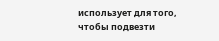использует для того, чтобы подвезти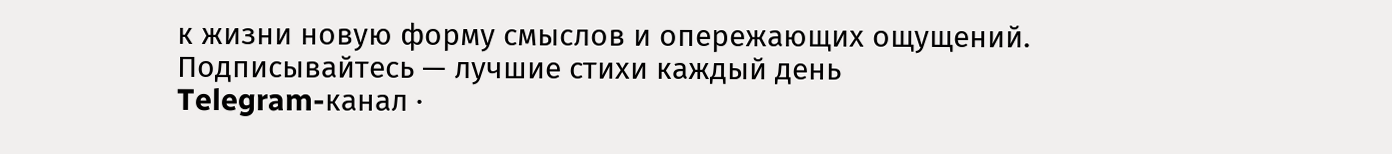к жизни новую форму смыслов и опережающих ощущений.
Подписывайтесь — лучшие стихи каждый день
Telegram-канал ·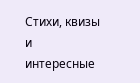Стихи, квизы и интересные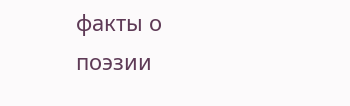факты о поэзии